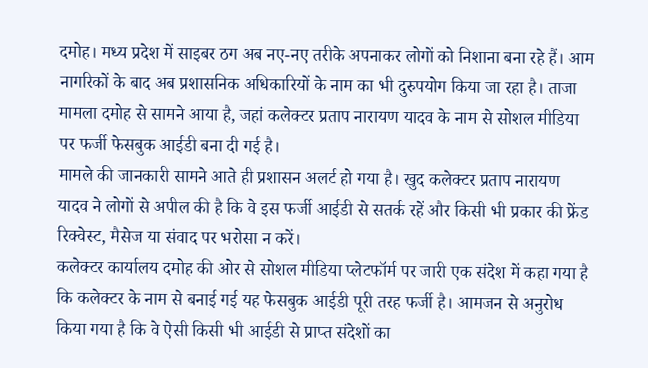दमोह। मध्य प्रदेश में साइबर ठग अब नए-नए तरीके अपनाकर लोगों को निशाना बना रहे हैं। आम नागरिकों के बाद अब प्रशासनिक अधिकारियों के नाम का भी दुरुपयोग किया जा रहा है। ताजा मामला दमोह से सामने आया है, जहां कलेक्टर प्रताप नारायण यादव के नाम से सोशल मीडिया पर फर्जी फेसबुक आईडी बना दी गई है।
मामले की जानकारी सामने आते ही प्रशासन अलर्ट हो गया है। खुद कलेक्टर प्रताप नारायण यादव ने लोगों से अपील की है कि वे इस फर्जी आईडी से सतर्क रहें और किसी भी प्रकार की फ्रेंड रिक्वेस्ट, मैसेज या संवाद पर भरोसा न करें।
कलेक्टर कार्यालय दमोह की ओर से सोशल मीडिया प्लेटफॉर्म पर जारी एक संदेश में कहा गया है कि कलेक्टर के नाम से बनाई गई यह फेसबुक आईडी पूरी तरह फर्जी है। आमजन से अनुरोध किया गया है कि वे ऐसी किसी भी आईडी से प्राप्त संदेशों का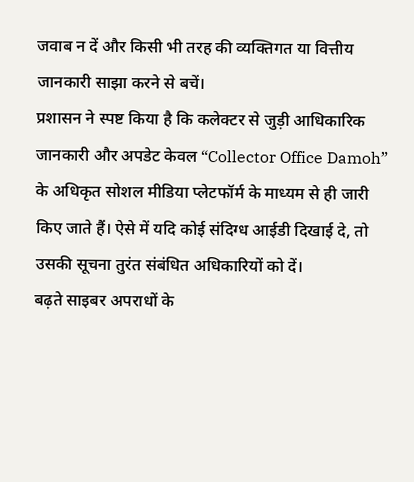जवाब न दें और किसी भी तरह की व्यक्तिगत या वित्तीय जानकारी साझा करने से बचें।
प्रशासन ने स्पष्ट किया है कि कलेक्टर से जुड़ी आधिकारिक जानकारी और अपडेट केवल “Collector Office Damoh” के अधिकृत सोशल मीडिया प्लेटफॉर्म के माध्यम से ही जारी किए जाते हैं। ऐसे में यदि कोई संदिग्ध आईडी दिखाई दे, तो उसकी सूचना तुरंत संबंधित अधिकारियों को दें।
बढ़ते साइबर अपराधों के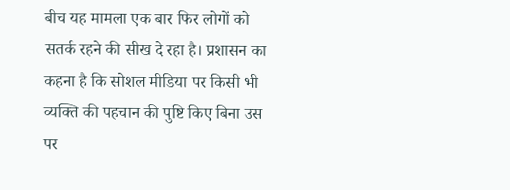बीच यह मामला एक बार फिर लोगों को सतर्क रहने की सीख दे रहा है। प्रशासन का कहना है कि सोशल मीडिया पर किसी भी व्यक्ति की पहचान की पुष्टि किए बिना उस पर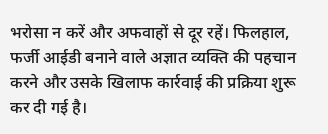भरोसा न करें और अफवाहों से दूर रहें। फिलहाल, फर्जी आईडी बनाने वाले अज्ञात व्यक्ति की पहचान करने और उसके खिलाफ कार्रवाई की प्रक्रिया शुरू कर दी गई है।